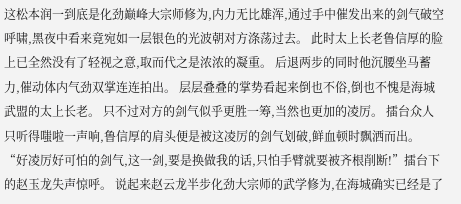这松本润一到底是化劲巅峰大宗师修为,内力无比雄浑,通过手中催发出来的剑气破空呼啸,黑夜中看来竟宛如一层银色的光波朝对方涤荡过去。 此时太上长老鲁信厚的脸上已全然没有了轻视之意,取而代之是浓浓的凝重。 后退两步的同时他沉腰坐马蓄力,催动体内气劲双掌连连拍出。 层层叠叠的掌势看起来倒也不俗,倒也不愧是海城武盟的太上长老。 只不过对方的剑气似乎更胜一筹,当然也更加的凌厉。 擂台众人只听得嗤啦一声响,鲁信厚的肩头便是被这凌厉的剑气划破,鲜血顿时飘洒而出。 “好凌厉好可怕的剑气,这一剑,要是换做我的话,只怕手臂就要被齐根削断!”擂台下的赵玉龙失声惊呼。 说起来赵云龙半步化劲大宗师的武学修为,在海城确实已经是了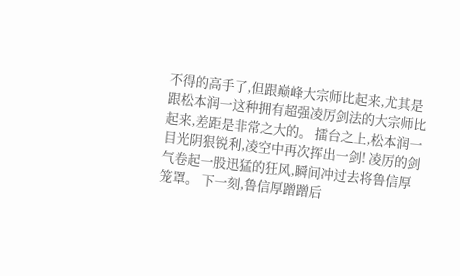不得的高手了,但跟巅峰大宗师比起来,尤其是跟松本润一这种拥有超强凌厉剑法的大宗师比起来,差距是非常之大的。 擂台之上,松本润一目光阴狠锐利,凌空中再次挥出一剑! 凌厉的剑气卷起一股迅猛的狂风,瞬间冲过去将鲁信厚笼罩。 下一刻,鲁信厚蹭蹭后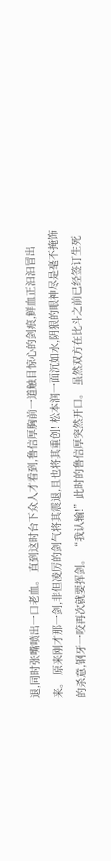退,同时张嘴喷出一口老血。 直到这时台下众人才看到,鲁信厚胸前一道触目惊心的剑痕,鲜血正汩汩冒出来。 原来刚才那一剑,非但凌厉的剑气将其震退,且也将其重创! 松本润一面沉如水,阴狠的眼神尽是毫不掩饰的杀意,钢牙一咬再次就要挥剑。 “我认输!”此时的鲁信厚突然开口。 虽然双方在比斗之前已经签订生死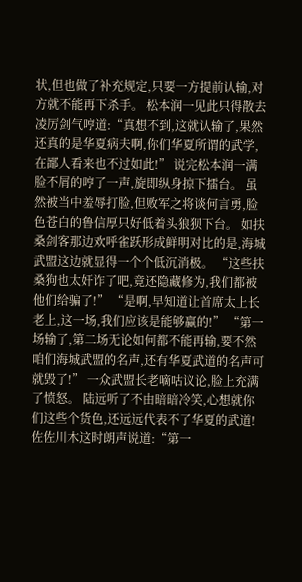状,但也做了补充规定,只要一方提前认输,对方就不能再下杀手。 松本润一见此只得散去凌厉剑气哼道:“真想不到,这就认输了,果然还真的是华夏病夫啊,你们华夏所谓的武学,在鄙人看来也不过如此!” 说完松本润一满脸不屑的哼了一声,旋即纵身掠下擂台。 虽然被当中羞辱打脸,但败军之将谈何言勇,脸色苍白的鲁信厚只好低着头狼狈下台。 如扶桑剑客那边欢呼雀跃形成鲜明对比的是,海城武盟这边就显得一个个低沉消极。 “这些扶桑狗也太奸诈了吧,竟还隐藏修为,我们都被他们给骗了!” “是啊,早知道让首席太上长老上,这一场,我们应该是能够赢的!” “第一场输了,第二场无论如何都不能再输,要不然咱们海城武盟的名声,还有华夏武道的名声可就毁了!” 一众武盟长老嘀咕议论,脸上充满了愤怒。 陆远听了不由暗暗冷笑,心想就你们这些个货色,还远远代表不了华夏的武道! 佐佐川木这时朗声说道:“第一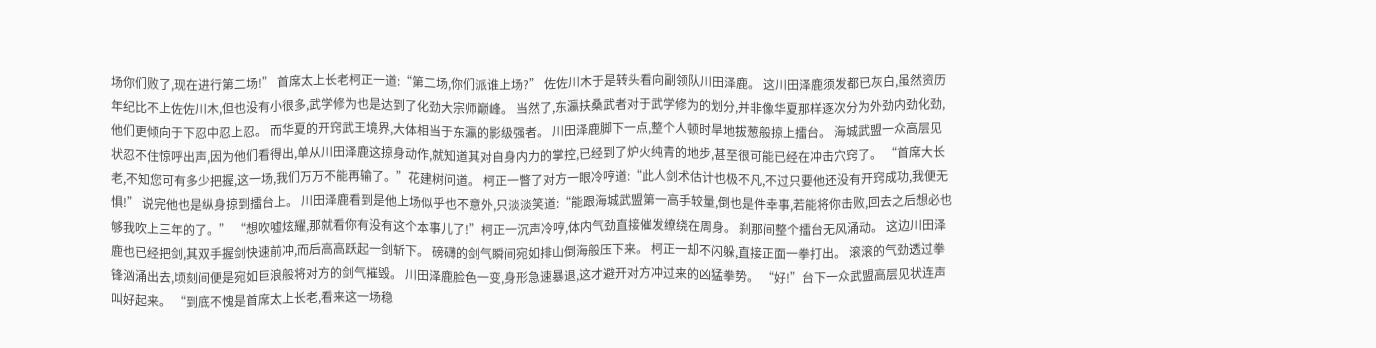场你们败了,现在进行第二场!” 首席太上长老柯正一道:“第二场,你们派谁上场?” 佐佐川木于是转头看向副领队川田泽鹿。 这川田泽鹿须发都已灰白,虽然资历年纪比不上佐佐川木,但也没有小很多,武学修为也是达到了化劲大宗师巅峰。 当然了,东瀛扶桑武者对于武学修为的划分,并非像华夏那样逐次分为外劲内劲化劲,他们更倾向于下忍中忍上忍。 而华夏的开窍武王境界,大体相当于东瀛的影级强者。 川田泽鹿脚下一点,整个人顿时旱地拔葱般掠上擂台。 海城武盟一众高层见状忍不住惊呼出声,因为他们看得出,单从川田泽鹿这掠身动作,就知道其对自身内力的掌控,已经到了炉火纯青的地步,甚至很可能已经在冲击穴窍了。 “首席大长老,不知您可有多少把握,这一场,我们万万不能再输了。”花建树问道。 柯正一瞥了对方一眼冷哼道:“此人剑术估计也极不凡,不过只要他还没有开窍成功,我便无惧!” 说完他也是纵身掠到擂台上。 川田泽鹿看到是他上场似乎也不意外,只淡淡笑道:“能跟海城武盟第一高手较量,倒也是件幸事,若能将你击败,回去之后想必也够我吹上三年的了。” “想吹嘘炫耀,那就看你有没有这个本事儿了!”柯正一沉声冷哼,体内气劲直接催发缭绕在周身。 刹那间整个擂台无风涌动。 这边川田泽鹿也已经把剑,其双手握剑快速前冲,而后高高跃起一剑斩下。 磅礴的剑气瞬间宛如排山倒海般压下来。 柯正一却不闪躲,直接正面一拳打出。 滚滚的气劲透过拳锋汹涌出去,顷刻间便是宛如巨浪般将对方的剑气摧毁。 川田泽鹿脸色一变,身形急速暴退,这才避开对方冲过来的凶猛拳势。 “好!”台下一众武盟高层见状连声叫好起来。 “到底不愧是首席太上长老,看来这一场稳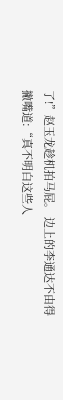了!”赵玉龙趁机拍马屁。 边上的李通达不由得撇嘴道:“真不明白这些人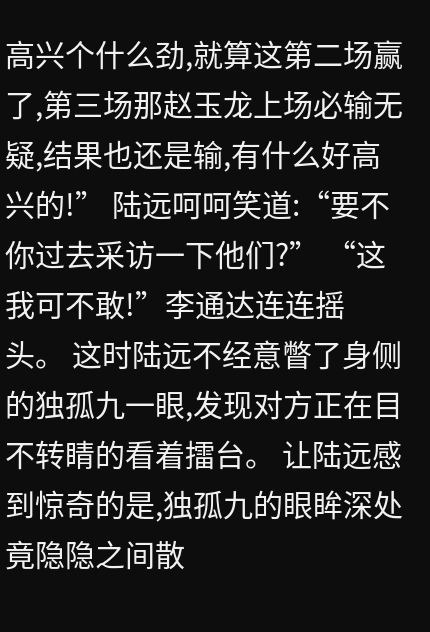高兴个什么劲,就算这第二场赢了,第三场那赵玉龙上场必输无疑,结果也还是输,有什么好高兴的!” 陆远呵呵笑道:“要不你过去采访一下他们?” “这我可不敢!”李通达连连摇头。 这时陆远不经意瞥了身侧的独孤九一眼,发现对方正在目不转睛的看着擂台。 让陆远感到惊奇的是,独孤九的眼眸深处竟隐隐之间散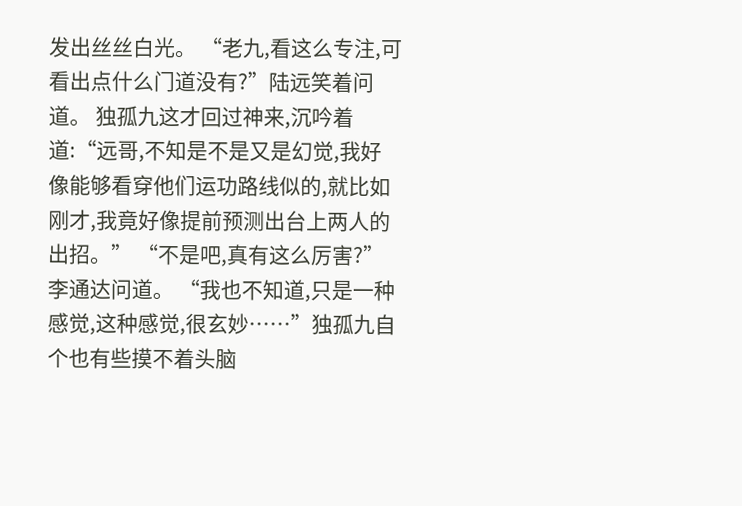发出丝丝白光。 “老九,看这么专注,可看出点什么门道没有?”陆远笑着问道。 独孤九这才回过神来,沉吟着道:“远哥,不知是不是又是幻觉,我好像能够看穿他们运功路线似的,就比如刚才,我竟好像提前预测出台上两人的出招。” “不是吧,真有这么厉害?”李通达问道。 “我也不知道,只是一种感觉,这种感觉,很玄妙……”独孤九自个也有些摸不着头脑